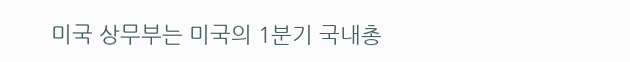미국 상무부는 미국의 1분기 국내총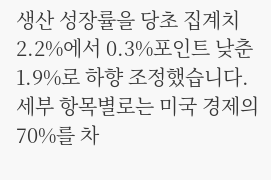생산 성장률을 당초 집계치 2.2%에서 0.3%포인트 낮춘 1.9%로 하향 조정했습니다.
세부 항목별로는 미국 경제의 70%를 차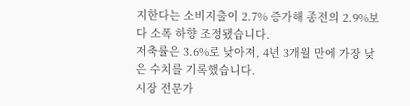지한다는 소비지출이 2.7% 증가해 종전의 2.9%보다 소폭 하향 조정됐습니다.
저축률은 3.6%로 낮아져, 4년 3개월 만에 가장 낮은 수치를 기록했습니다.
시장 전문가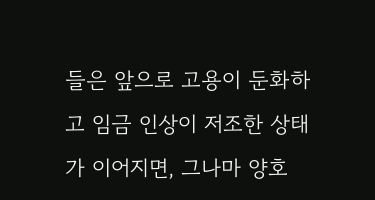들은 앞으로 고용이 둔화하고 임금 인상이 저조한 상태가 이어지면, 그나마 양호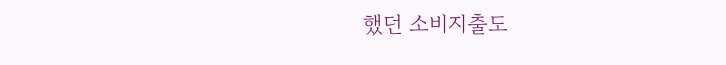했던 소비지출도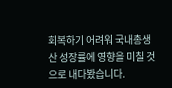회복하기 어려워 국내총생산 성장률에 영향을 미칠 것으로 내다봤습니다.